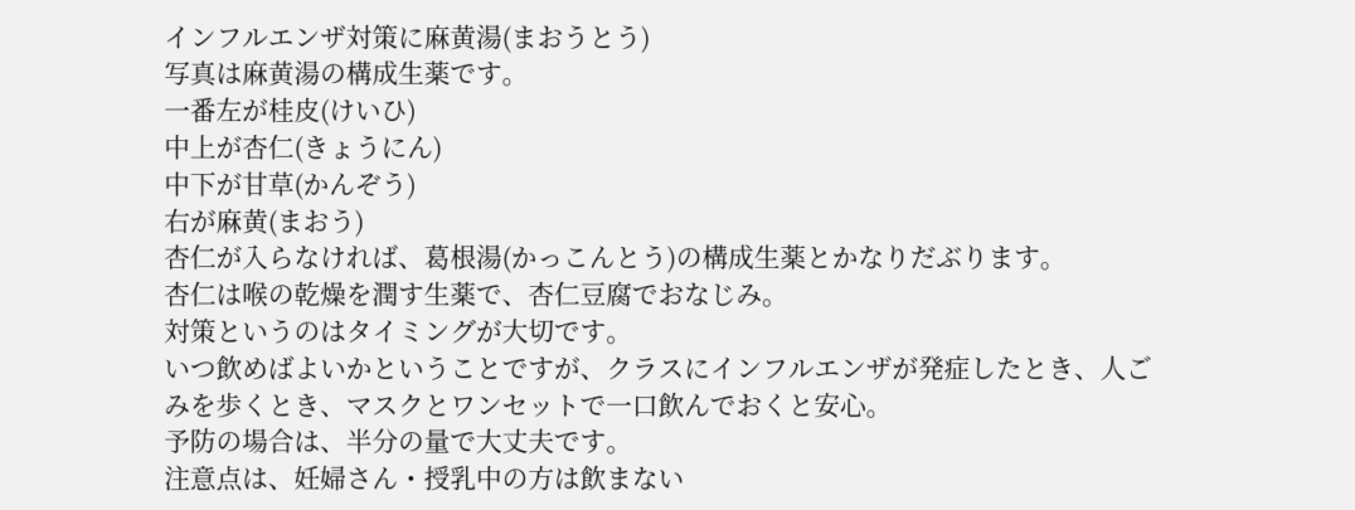インフルエンザ対策に麻黄湯(まおうとう)
写真は麻黄湯の構成生薬です。
一番左が桂皮(けいひ)
中上が杏仁(きょうにん)
中下が甘草(かんぞう)
右が麻黄(まおう)
杏仁が入らなければ、葛根湯(かっこんとう)の構成生薬とかなりだぶります。
杏仁は喉の乾燥を潤す生薬で、杏仁豆腐でおなじみ。
対策というのはタイミングが大切です。
いつ飲めばよいかということですが、クラスにインフルエンザが発症したとき、人ごみを歩くとき、マスクとワンセットで一口飲んでおくと安心。
予防の場合は、半分の量で大丈夫です。
注意点は、妊婦さん・授乳中の方は飲まない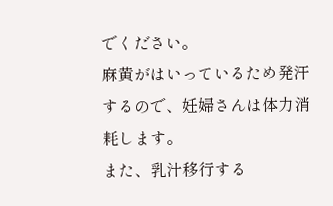でください。
麻黄がはいっているため発汗するので、妊婦さんは体力消耗します。
また、乳汁移行する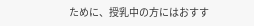ために、授乳中の方にはおすす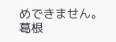めできません。
葛根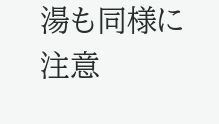湯も同様に注意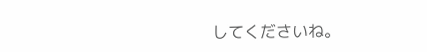してくださいね。